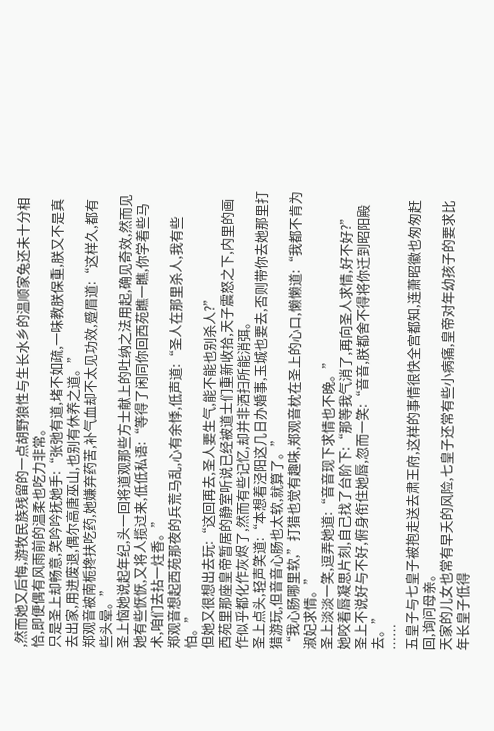,然而她又后悔,游牧民族残留的一点胡野狼性与生长水乡的温顺家兔还未十分相恰,即便偶有风雨前的温柔也吃力非常。
只是圣上却畅意,笑吟吟抚她手:“张弛有道,堵不如疏,一味教朕保重,朕又不是真去出家,用进废退,偶尔高唐巫山,也别有休养之道。”
郑观音被南栀搀扶吃药,她嫌弃药苦,补气血却不太见功效,蹙眉道:“这样久,都有些头晕。”
圣上恼她说起年纪,头一回将道观那些方士献上的吐纳之法用起,确见奇效,然而见她有些恹恹,又将人揽过来,低低私语:“等得了闲同你回西苑瞧一瞧,你学着些马术,咱们去拈一炷香。”
郑观音想起西苑那夜的兵荒马乱,心有余悸,低声道:“圣人在那里杀人,我有些怕。”
但她又很想出去玩:“这回再去,圣人要生气,能不能也别杀人?”
西苑里那座皇帝暂居的静室听说已经被道士们重新收拾,天子震怒之下,内里的画作似乎都化作灰烬了,然而有些记忆,却并非洒扫所能消弭。
圣上点头,轻声笑道:“本想着泾阳这几日办婚事,玉城也要去,否则带你去她那里打猎游玩,但音音心肠也太软,就算了。”
“我心肠哪里软,”打猎也觉有趣味,郑观音枕在圣上的心口,懒懒道:“我都不肯为淑妃求情。”
圣上淡淡一笑,逗弄她道:“音音现下求情也不晚。”
她咬着唇凝思片刻,自己找了台阶下:“那等我气消了,再向圣人求情,好不好?”
圣上不说好与不好,俯身衔住她唇,忽而一笑:“音音,朕都舍不得将你迁到昭阳殿去。”
……
五皇子与七皇子被抱走送去肃王府,这样的事情很快全宫都知,连萧昭徽也匆匆赶回,询问母亲。
天家的儿女也常有早夭的风险,七皇子还常有些小病痛,皇帝对年幼孩子的要求比年长皇子低得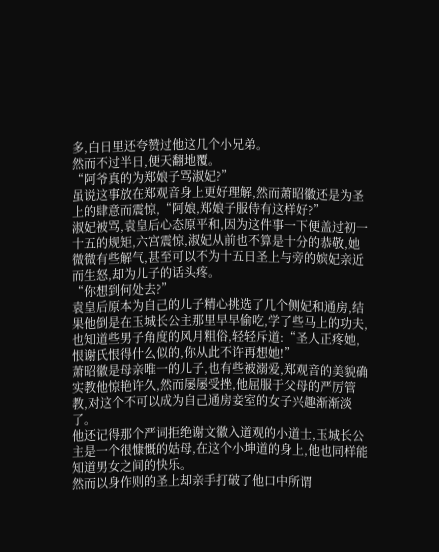多,白日里还夸赞过他这几个小兄弟。
然而不过半日,便天翻地覆。
“阿爷真的为郑娘子骂淑妃?”
虽说这事放在郑观音身上更好理解,然而萧昭徽还是为圣上的肆意而震惊,“阿娘,郑娘子服侍有这样好?”
淑妃被骂,袁皇后心态原平和,因为这件事一下便盖过初一十五的规矩,六宫震惊,淑妃从前也不算是十分的恭敬,她微微有些解气,甚至可以不为十五日圣上与旁的嫔妃亲近而生怒,却为儿子的话头疼。
“你想到何处去?”
袁皇后原本为自己的儿子精心挑选了几个侧妃和通房,结果他倒是在玉城长公主那里早早偷吃,学了些马上的功夫,也知道些男子角度的风月粗俗,轻轻斥道:“圣人正疼她,恨谢氏恨得什么似的,你从此不许再想她!”
萧昭徽是母亲唯一的儿子,也有些被溺爱,郑观音的美貌确实教他惊艳许久,然而屡屡受挫,他屈服于父母的严厉管教,对这个不可以成为自己通房妾室的女子兴趣渐渐淡了。
他还记得那个严词拒绝谢文徽入道观的小道士,玉城长公主是一个很慷慨的姑母,在这个小坤道的身上,他也同样能知道男女之间的快乐。
然而以身作则的圣上却亲手打破了他口中所谓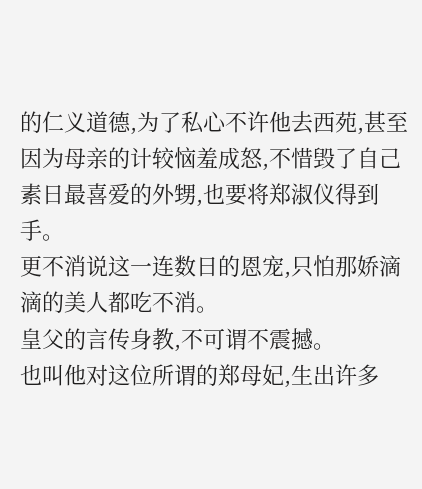的仁义道德,为了私心不许他去西苑,甚至因为母亲的计较恼羞成怒,不惜毁了自己素日最喜爱的外甥,也要将郑淑仪得到手。
更不消说这一连数日的恩宠,只怕那娇滴滴的美人都吃不消。
皇父的言传身教,不可谓不震撼。
也叫他对这位所谓的郑母妃,生出许多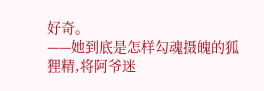好奇。
——她到底是怎样勾魂摄魄的狐狸精,将阿爷迷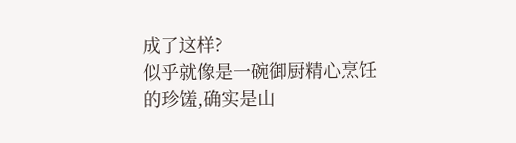成了这样?
似乎就像是一碗御厨精心烹饪的珍馐,确实是山